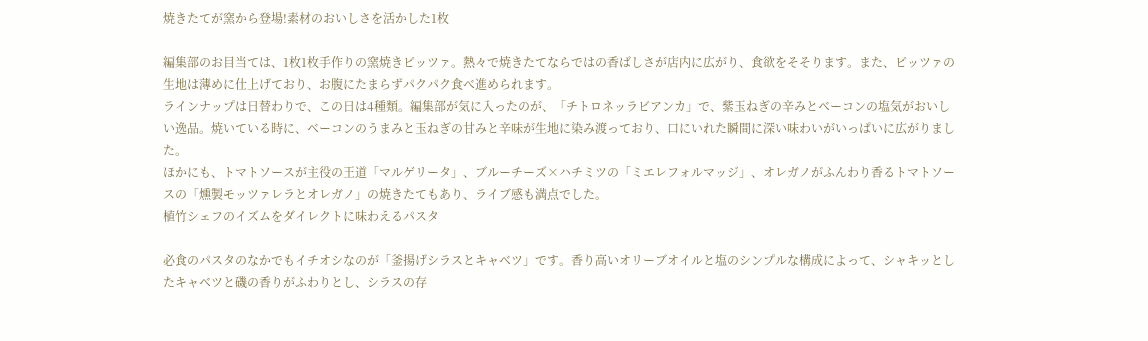焼きたてが窯から登場!素材のおいしさを活かした1枚

編集部のお目当ては、1枚1枚手作りの窯焼きピッツァ。熱々で焼きたてならではの香ばしさが店内に広がり、食欲をそそります。また、ピッツァの生地は薄めに仕上げており、お腹にたまらずパクパク食べ進められます。
ラインナップは日替わりで、この日は4種類。編集部が気に入ったのが、「チトロネッラビアンカ」で、紫玉ねぎの辛みとベーコンの塩気がおいしい逸品。焼いている時に、ベーコンのうまみと玉ねぎの甘みと辛味が生地に染み渡っており、口にいれた瞬間に深い味わいがいっぱいに広がりました。
ほかにも、トマトソースが主役の王道「マルゲリータ」、ブルーチーズ×ハチミツの「ミエレフォルマッジ」、オレガノがふんわり香るトマトソースの「燻製モッツァレラとオレガノ」の焼きたてもあり、ライブ感も満点でした。
植竹シェフのイズムをダイレクトに味わえるパスタ

必食のパスタのなかでもイチオシなのが「釜揚げシラスとキャベツ」です。香り高いオリーブオイルと塩のシンプルな構成によって、シャキッとしたキャベツと磯の香りがふわりとし、シラスの存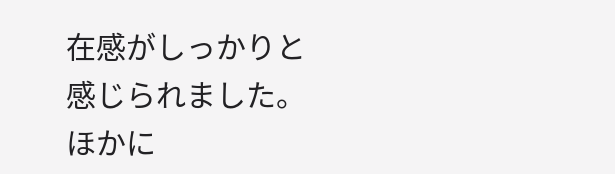在感がしっかりと感じられました。
ほかに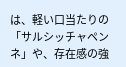は、軽い口当たりの「サルシッチャペンネ」や、存在感の強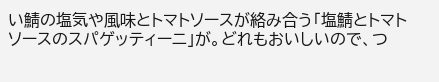い鯖の塩気や風味とトマトソースが絡み合う「塩鯖とトマトソースのスパゲッティーニ」が。どれもおいしいので、つ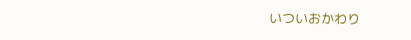いついおかわり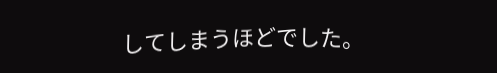してしまうほどでした。